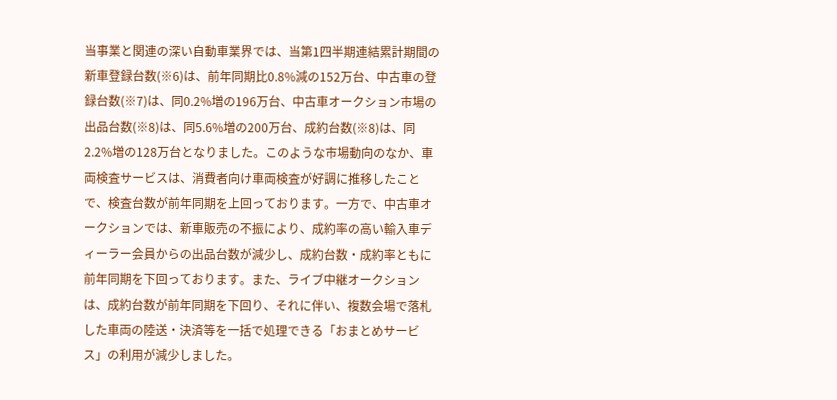当事業と関連の深い自動車業界では、当第1四半期連結累計期間の新車登録台数(※6)は、前年同期比0.8%減の152万台、中古車の登録台数(※7)は、同0.2%増の196万台、中古車オークション市場の出品台数(※8)は、同5.6%増の200万台、成約台数(※8)は、同2.2%増の128万台となりました。このような市場動向のなか、車両検査サービスは、消費者向け車両検査が好調に推移したことで、検査台数が前年同期を上回っております。一方で、中古車オークションでは、新車販売の不振により、成約率の高い輸入車ディーラー会員からの出品台数が減少し、成約台数・成約率ともに前年同期を下回っております。また、ライブ中継オークションは、成約台数が前年同期を下回り、それに伴い、複数会場で落札した車両の陸送・決済等を一括で処理できる「おまとめサービス」の利用が減少しました。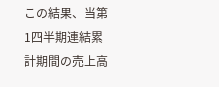この結果、当第1四半期連結累計期間の売上高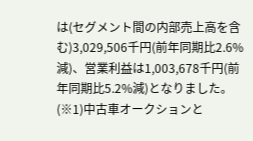は(セグメント間の内部売上高を含む)3,029,506千円(前年同期比2.6%減)、営業利益は1,003,678千円(前年同期比5.2%減)となりました。
(※1)中古車オークションと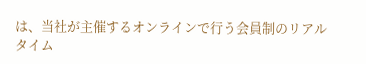は、当社が主催するオンラインで行う会員制のリアルタイム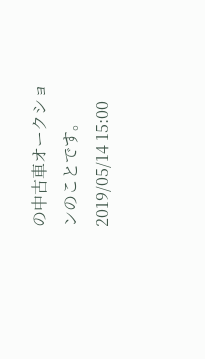の中古車オークションのことです。
2019/05/14 15:00